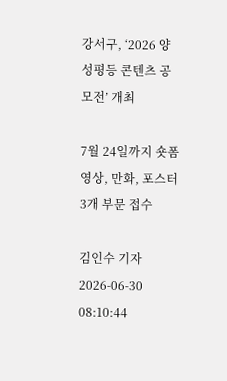강서구, ‘2026 양성평등 콘텐츠 공모전’ 개최

7월 24일까지 숏폼 영상, 만화, 포스터 3개 부문 접수

김인수 기자
2026-06-30 08:10:44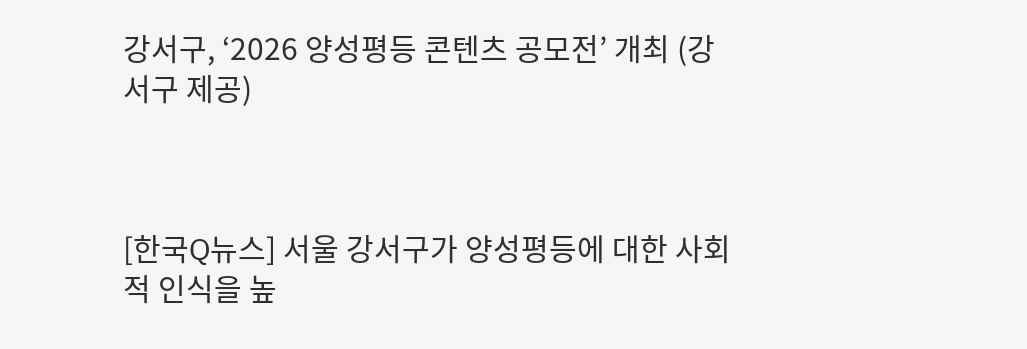강서구, ‘2026 양성평등 콘텐츠 공모전’ 개최 (강서구 제공)



[한국Q뉴스] 서울 강서구가 양성평등에 대한 사회적 인식을 높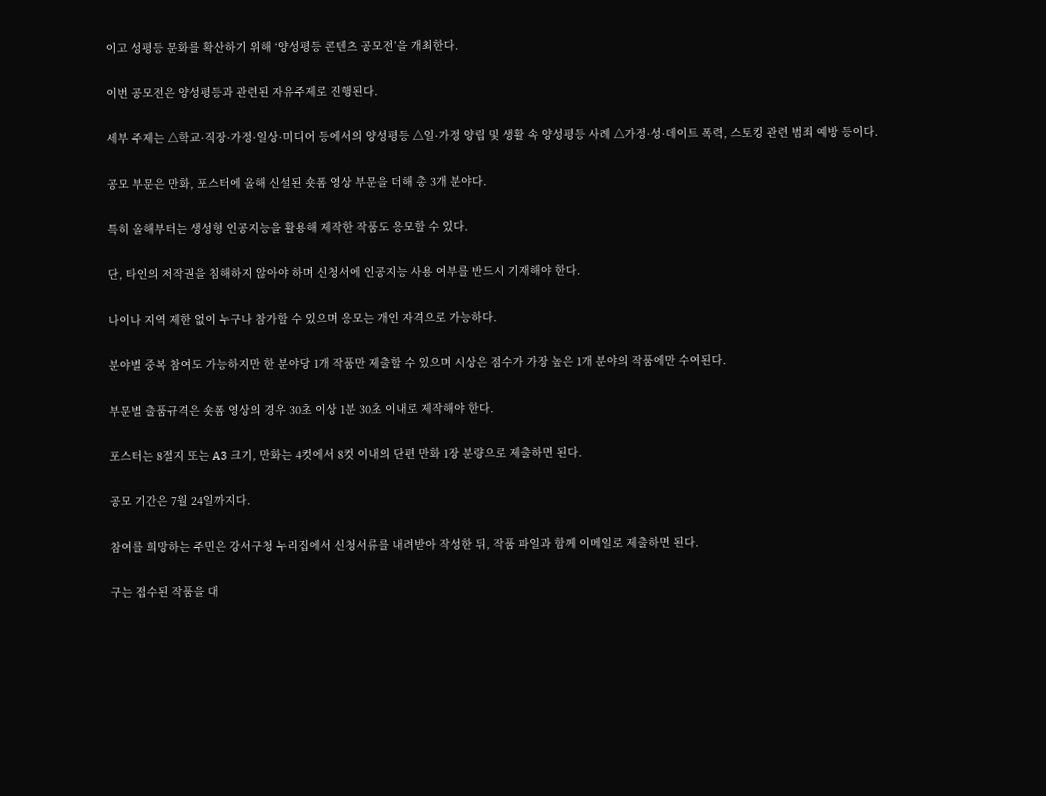이고 성평등 문화를 확산하기 위해 ‘양성평등 콘텐츠 공모전’을 개최한다.

이번 공모전은 양성평등과 관련된 자유주제로 진행된다.

세부 주제는 △학교·직장·가정·일상·미디어 등에서의 양성평등 △일·가정 양립 및 생활 속 양성평등 사례 △가정·성·데이트 폭력, 스토킹 관련 범죄 예방 등이다.

공모 부문은 만화, 포스터에 올해 신설된 숏폼 영상 부문을 더해 총 3개 분야다.

특히 올해부터는 생성형 인공지능을 활용해 제작한 작품도 응모할 수 있다.

단, 타인의 저작권을 침해하지 않아야 하며 신청서에 인공지능 사용 여부를 반드시 기재해야 한다.

나이나 지역 제한 없이 누구나 참가할 수 있으며 응모는 개인 자격으로 가능하다.

분야별 중복 참여도 가능하지만 한 분야당 1개 작품만 제출할 수 있으며 시상은 점수가 가장 높은 1개 분야의 작품에만 수여된다.

부문별 출품규격은 숏폼 영상의 경우 30초 이상 1분 30초 이내로 제작해야 한다.

포스터는 8절지 또는 A3 크기, 만화는 4컷에서 8컷 이내의 단편 만화 1장 분량으로 제출하면 된다.

공모 기간은 7월 24일까지다.

참여를 희망하는 주민은 강서구청 누리집에서 신청서류를 내려받아 작성한 뒤, 작품 파일과 함께 이메일로 제출하면 된다.

구는 접수된 작품을 대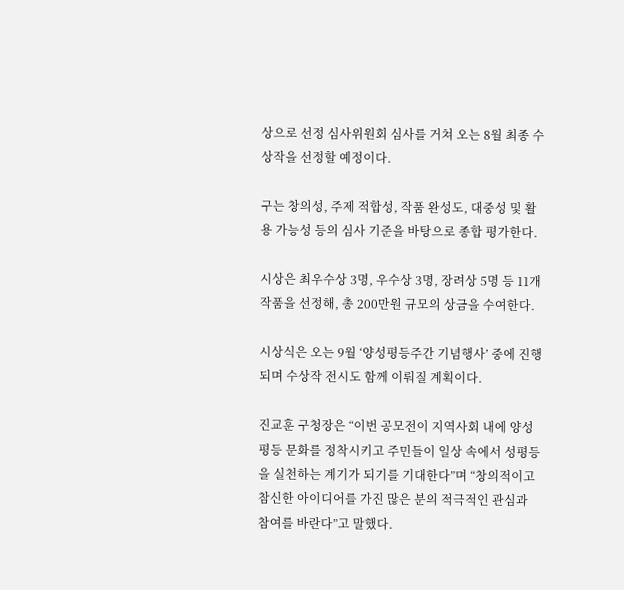상으로 선정 심사위원회 심사를 거쳐 오는 8월 최종 수상작을 선정할 예정이다.

구는 창의성, 주제 적합성, 작품 완성도, 대중성 및 활용 가능성 등의 심사 기준을 바탕으로 종합 평가한다.

시상은 최우수상 3명, 우수상 3명, 장려상 5명 등 11개 작품을 선정해, 총 200만원 규모의 상금을 수여한다.

시상식은 오는 9월 ‘양성평등주간 기념행사’ 중에 진행되며 수상작 전시도 함께 이뤄질 계획이다.

진교훈 구청장은 “이번 공모전이 지역사회 내에 양성평등 문화를 정착시키고 주민들이 일상 속에서 성평등을 실천하는 계기가 되기를 기대한다”며 “창의적이고 참신한 아이디어를 가진 많은 분의 적극적인 관심과 참여를 바란다”고 말했다.